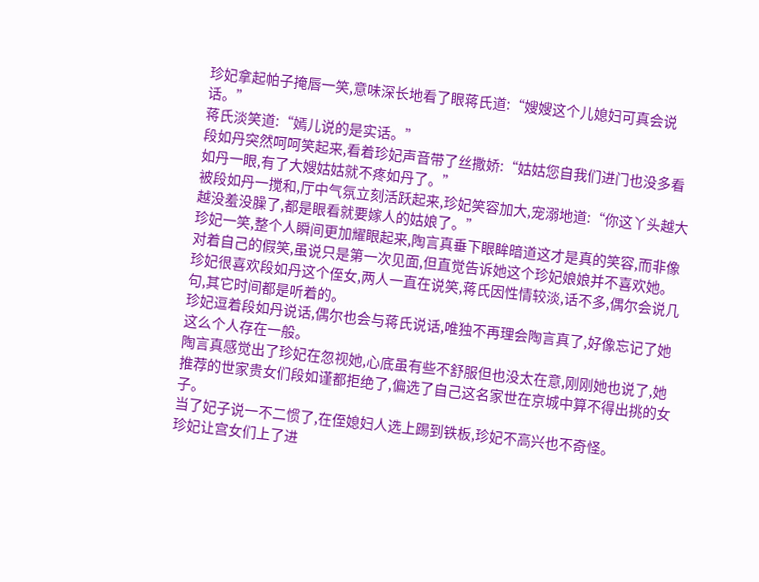珍妃拿起帕子掩唇一笑,意味深长地看了眼蒋氏道:“嫂嫂这个儿媳妇可真会说话。”
蒋氏淡笑道:“嫣儿说的是实话。”
段如丹突然呵呵笑起来,看着珍妃声音带了丝撒娇:“姑姑您自我们进门也没多看如丹一眼,有了大嫂姑姑就不疼如丹了。”
被段如丹一搅和,厅中气氛立刻活跃起来,珍妃笑容加大,宠溺地道:“你这丫头越大越没羞没臊了,都是眼看就要嫁人的姑娘了。”
珍妃一笑,整个人瞬间更加耀眼起来,陶言真垂下眼眸暗道这才是真的笑容,而非像对着自己的假笑,虽说只是第一次见面,但直觉告诉她这个珍妃娘娘并不喜欢她。
珍妃很喜欢段如丹这个侄女,两人一直在说笑,蒋氏因性情较淡,话不多,偶尔会说几句,其它时间都是听着的。
珍妃逗着段如丹说话,偶尔也会与蒋氏说话,唯独不再理会陶言真了,好像忘记了她这么个人存在一般。
陶言真感觉出了珍妃在忽视她,心底虽有些不舒服但也没太在意,刚刚她也说了,她推荐的世家贵女们段如谨都拒绝了,偏选了自己这名家世在京城中算不得出挑的女子。
当了妃子说一不二惯了,在侄媳妇人选上踢到铁板,珍妃不高兴也不奇怪。
珍妃让宫女们上了进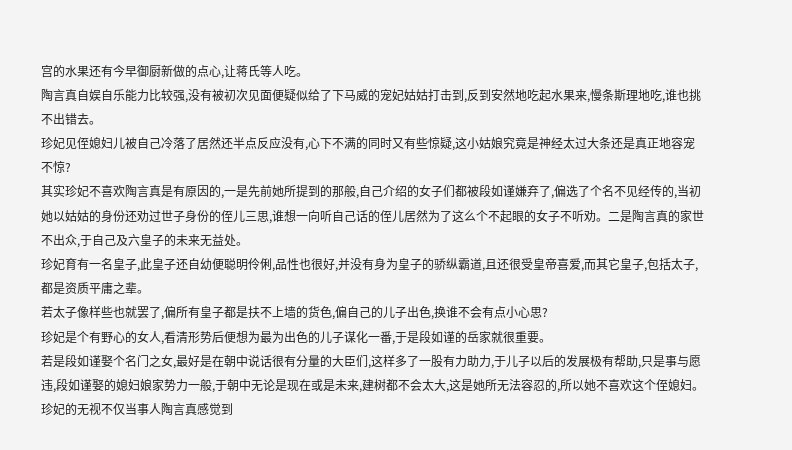宫的水果还有今早御厨新做的点心,让蒋氏等人吃。
陶言真自娱自乐能力比较强,没有被初次见面便疑似给了下马威的宠妃姑姑打击到,反到安然地吃起水果来,慢条斯理地吃,谁也挑不出错去。
珍妃见侄媳妇儿被自己冷落了居然还半点反应没有,心下不满的同时又有些惊疑,这小姑娘究竟是神经太过大条还是真正地容宠不惊?
其实珍妃不喜欢陶言真是有原因的,一是先前她所提到的那般,自己介绍的女子们都被段如谨嫌弃了,偏选了个名不见经传的,当初她以姑姑的身份还劝过世子身份的侄儿三思,谁想一向听自己话的侄儿居然为了这么个不起眼的女子不听劝。二是陶言真的家世不出众,于自己及六皇子的未来无益处。
珍妃育有一名皇子,此皇子还自幼便聪明伶俐,品性也很好,并没有身为皇子的骄纵霸道,且还很受皇帝喜爱,而其它皇子,包括太子,都是资质平庸之辈。
若太子像样些也就罢了,偏所有皇子都是扶不上墙的货色,偏自己的儿子出色,换谁不会有点小心思?
珍妃是个有野心的女人,看清形势后便想为最为出色的儿子谋化一番,于是段如谨的岳家就很重要。
若是段如谨娶个名门之女,最好是在朝中说话很有分量的大臣们,这样多了一股有力助力,于儿子以后的发展极有帮助,只是事与愿违,段如谨娶的媳妇娘家势力一般,于朝中无论是现在或是未来,建树都不会太大,这是她所无法容忍的,所以她不喜欢这个侄媳妇。
珍妃的无视不仅当事人陶言真感觉到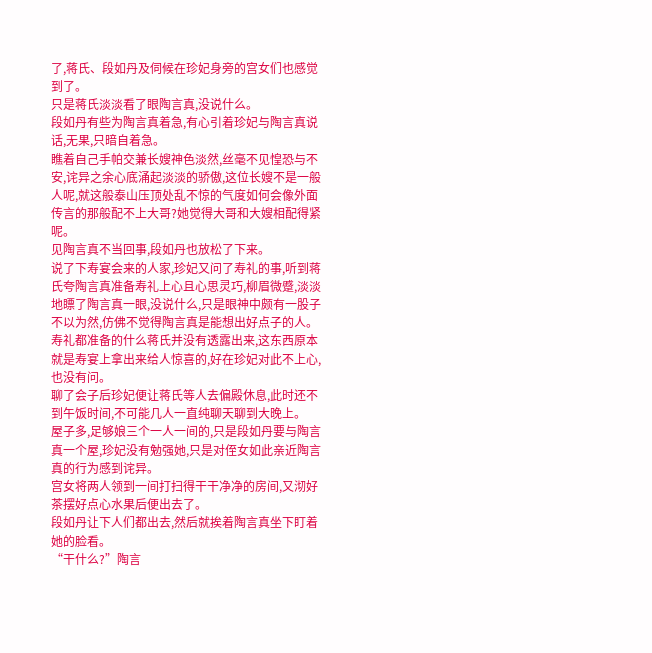了,蒋氏、段如丹及伺候在珍妃身旁的宫女们也感觉到了。
只是蒋氏淡淡看了眼陶言真,没说什么。
段如丹有些为陶言真着急,有心引着珍妃与陶言真说话,无果,只暗自着急。
瞧着自己手帕交兼长嫂神色淡然,丝毫不见惶恐与不安,诧异之余心底涌起淡淡的骄傲,这位长嫂不是一般人呢,就这般泰山压顶处乱不惊的气度如何会像外面传言的那般配不上大哥?她觉得大哥和大嫂相配得紧呢。
见陶言真不当回事,段如丹也放松了下来。
说了下寿宴会来的人家,珍妃又问了寿礼的事,听到蒋氏夸陶言真准备寿礼上心且心思灵巧,柳眉微蹙,淡淡地瞟了陶言真一眼,没说什么,只是眼神中颇有一股子不以为然,仿佛不觉得陶言真是能想出好点子的人。
寿礼都准备的什么蒋氏并没有透露出来,这东西原本就是寿宴上拿出来给人惊喜的,好在珍妃对此不上心,也没有问。
聊了会子后珍妃便让蒋氏等人去偏殿休息,此时还不到午饭时间,不可能几人一直纯聊天聊到大晚上。
屋子多,足够娘三个一人一间的,只是段如丹要与陶言真一个屋,珍妃没有勉强她,只是对侄女如此亲近陶言真的行为感到诧异。
宫女将两人领到一间打扫得干干净净的房间,又沏好茶摆好点心水果后便出去了。
段如丹让下人们都出去,然后就挨着陶言真坐下盯着她的脸看。
“干什么?”陶言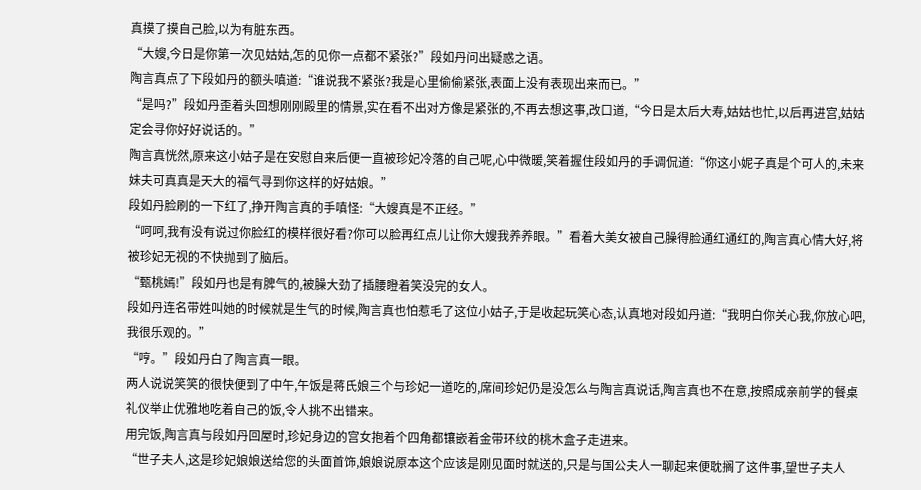真摸了摸自己脸,以为有脏东西。
“大嫂,今日是你第一次见姑姑,怎的见你一点都不紧张?”段如丹问出疑惑之语。
陶言真点了下段如丹的额头嗔道:“谁说我不紧张?我是心里偷偷紧张,表面上没有表现出来而已。”
“是吗?”段如丹歪着头回想刚刚殿里的情景,实在看不出对方像是紧张的,不再去想这事,改口道,“今日是太后大寿,姑姑也忙,以后再进宫,姑姑定会寻你好好说话的。”
陶言真恍然,原来这小姑子是在安慰自来后便一直被珍妃冷落的自己呢,心中微暖,笑着握住段如丹的手调侃道:“你这小妮子真是个可人的,未来妹夫可真真是天大的福气寻到你这样的好姑娘。”
段如丹脸刷的一下红了,挣开陶言真的手嗔怪:“大嫂真是不正经。”
“呵呵,我有没有说过你脸红的模样很好看?你可以脸再红点儿让你大嫂我养养眼。”看着大美女被自己臊得脸通红通红的,陶言真心情大好,将被珍妃无视的不快抛到了脑后。
“甄桃嫣!”段如丹也是有脾气的,被臊大劲了插腰瞪着笑没完的女人。
段如丹连名带姓叫她的时候就是生气的时候,陶言真也怕惹毛了这位小姑子,于是收起玩笑心态,认真地对段如丹道:“我明白你关心我,你放心吧,我很乐观的。”
“哼。”段如丹白了陶言真一眼。
两人说说笑笑的很快便到了中午,午饭是蒋氏娘三个与珍妃一道吃的,席间珍妃仍是没怎么与陶言真说话,陶言真也不在意,按照成亲前学的餐桌礼仪举止优雅地吃着自己的饭,令人挑不出错来。
用完饭,陶言真与段如丹回屋时,珍妃身边的宫女抱着个四角都镶嵌着金带环纹的桃木盒子走进来。
“世子夫人,这是珍妃娘娘送给您的头面首饰,娘娘说原本这个应该是刚见面时就送的,只是与国公夫人一聊起来便耽搁了这件事,望世子夫人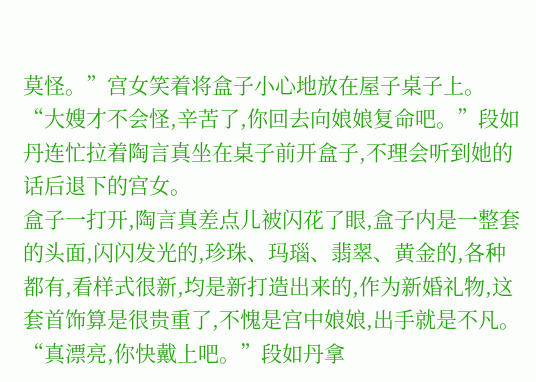莫怪。”宫女笑着将盒子小心地放在屋子桌子上。
“大嫂才不会怪,辛苦了,你回去向娘娘复命吧。”段如丹连忙拉着陶言真坐在桌子前开盒子,不理会听到她的话后退下的宫女。
盒子一打开,陶言真差点儿被闪花了眼,盒子内是一整套的头面,闪闪发光的,珍珠、玛瑙、翡翠、黄金的,各种都有,看样式很新,均是新打造出来的,作为新婚礼物,这套首饰算是很贵重了,不愧是宫中娘娘,出手就是不凡。
“真漂亮,你快戴上吧。”段如丹拿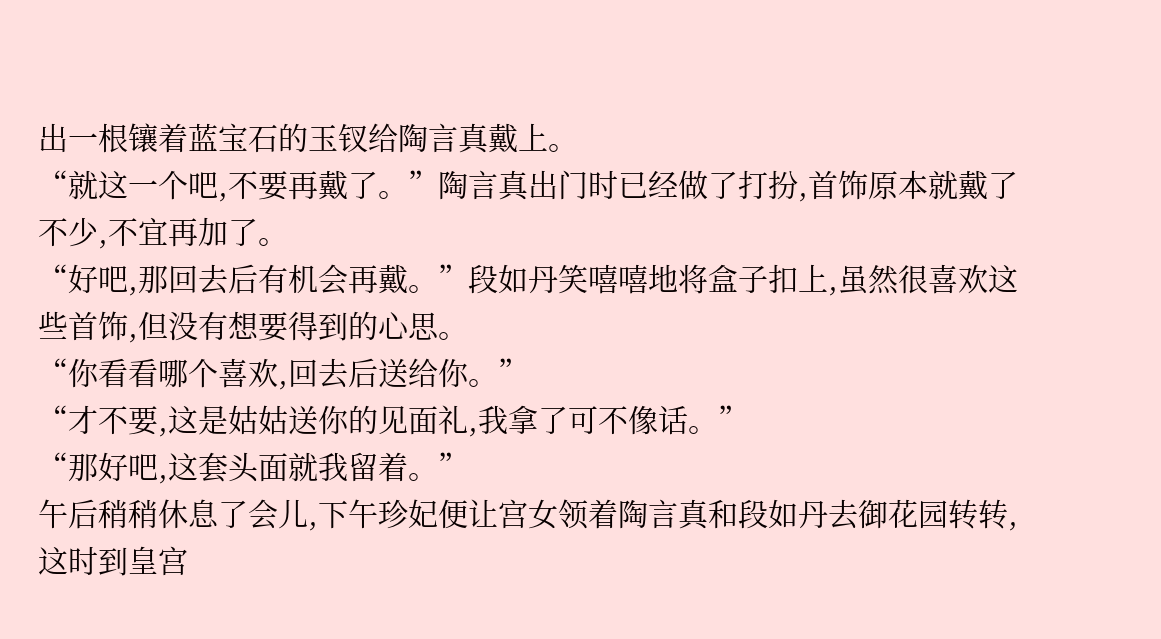出一根镶着蓝宝石的玉钗给陶言真戴上。
“就这一个吧,不要再戴了。”陶言真出门时已经做了打扮,首饰原本就戴了不少,不宜再加了。
“好吧,那回去后有机会再戴。”段如丹笑嘻嘻地将盒子扣上,虽然很喜欢这些首饰,但没有想要得到的心思。
“你看看哪个喜欢,回去后送给你。”
“才不要,这是姑姑送你的见面礼,我拿了可不像话。”
“那好吧,这套头面就我留着。”
午后稍稍休息了会儿,下午珍妃便让宫女领着陶言真和段如丹去御花园转转,这时到皇宫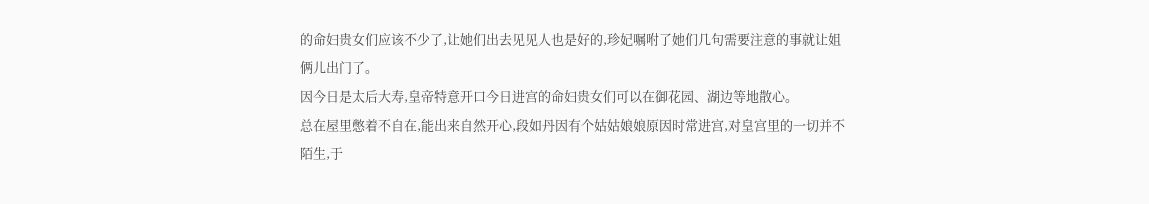的命妇贵女们应该不少了,让她们出去见见人也是好的,珍妃嘱咐了她们几句需要注意的事就让姐俩儿出门了。
因今日是太后大寿,皇帝特意开口今日进宫的命妇贵女们可以在御花园、湖边等地散心。
总在屋里憋着不自在,能出来自然开心,段如丹因有个姑姑娘娘原因时常进宫,对皇宫里的一切并不陌生,于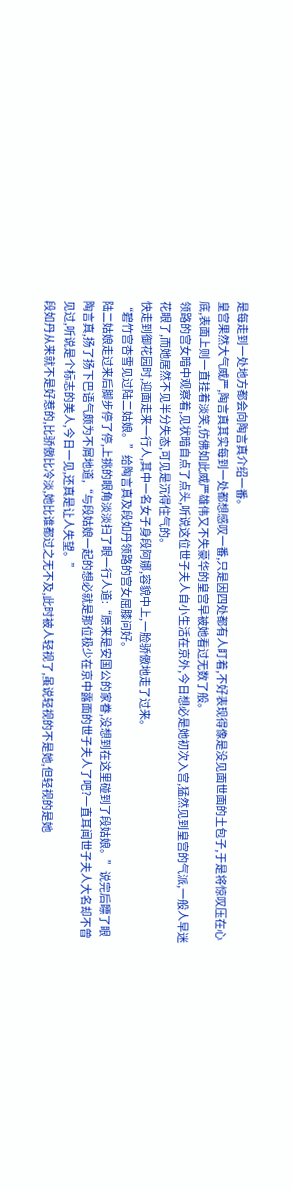是每走到一处地方都会向陶言真介绍一番。
皇宫果然大气威严,陶言真其实每到一处都想感叹一番,只是因四处都有人盯着,不好表现得像是没见面世面的土包子,于是将惊叹压在心底,表面上则一直挂着淡笑,仿佛如此威严雄伟又不失豪华的皇宫早被她看过无数了般。
领路的宫女暗中观察着,见状暗自点了点头,听说这位世子夫人自小生活在京外,今日想必是她初次入宫,猛然见到皇宫的气派,一般人早迷花眼了,而她居然不见半分失态,可见是沉得住气的。
快走到御花园时,迎面走来一行人,其中一名女子身段阿娜,容貌中上,一脸骄傲地走了过来。
“碧竹宫杏雪见过陆二姑娘。”给陶言真及段如丹领路的宫女屈膝问好。
陆二姑娘走过来后脚步停了停,上挑的眼角淡淡扫了眼一行人道:“原来是安国公的家眷,没想到在这里碰到了段姑娘。”说完后瞟了眼陶言真,扬了扬下巴语气颇为不屑地道,“与段姑娘一起的想必就是那位极少在京中露面的世子夫人了吧?一直耳闻世子夫人大名却不曾见过,听说是个标志的美人,今日一见,还真是让人失望。”
段如丹从来就不是好惹的,比骄傲比冷淡,她比谁都过之无不及,此时被人轻视了,虽说轻视的不是她,但轻视的是她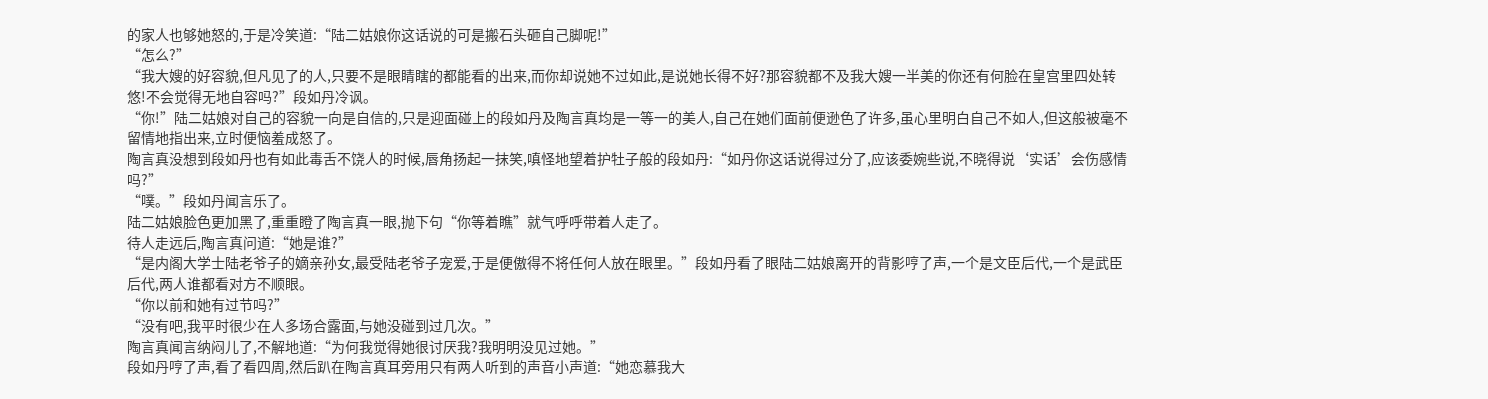的家人也够她怒的,于是冷笑道:“陆二姑娘你这话说的可是搬石头砸自己脚呢!”
“怎么?”
“我大嫂的好容貌,但凡见了的人,只要不是眼睛瞎的都能看的出来,而你却说她不过如此,是说她长得不好?那容貌都不及我大嫂一半美的你还有何脸在皇宫里四处转悠!不会觉得无地自容吗?”段如丹冷讽。
“你!”陆二姑娘对自己的容貌一向是自信的,只是迎面碰上的段如丹及陶言真均是一等一的美人,自己在她们面前便逊色了许多,虽心里明白自己不如人,但这般被毫不留情地指出来,立时便恼羞成怒了。
陶言真没想到段如丹也有如此毒舌不饶人的时候,唇角扬起一抹笑,嗔怪地望着护牡子般的段如丹:“如丹你这话说得过分了,应该委婉些说,不晓得说‘实话’会伤感情吗?”
“噗。”段如丹闻言乐了。
陆二姑娘脸色更加黑了,重重瞪了陶言真一眼,抛下句“你等着瞧”就气呼呼带着人走了。
待人走远后,陶言真问道:“她是谁?”
“是内阁大学士陆老爷子的嫡亲孙女,最受陆老爷子宠爱,于是便傲得不将任何人放在眼里。”段如丹看了眼陆二姑娘离开的背影哼了声,一个是文臣后代,一个是武臣后代,两人谁都看对方不顺眼。
“你以前和她有过节吗?”
“没有吧,我平时很少在人多场合露面,与她没碰到过几次。”
陶言真闻言纳闷儿了,不解地道:“为何我觉得她很讨厌我?我明明没见过她。”
段如丹哼了声,看了看四周,然后趴在陶言真耳旁用只有两人听到的声音小声道:“她恋慕我大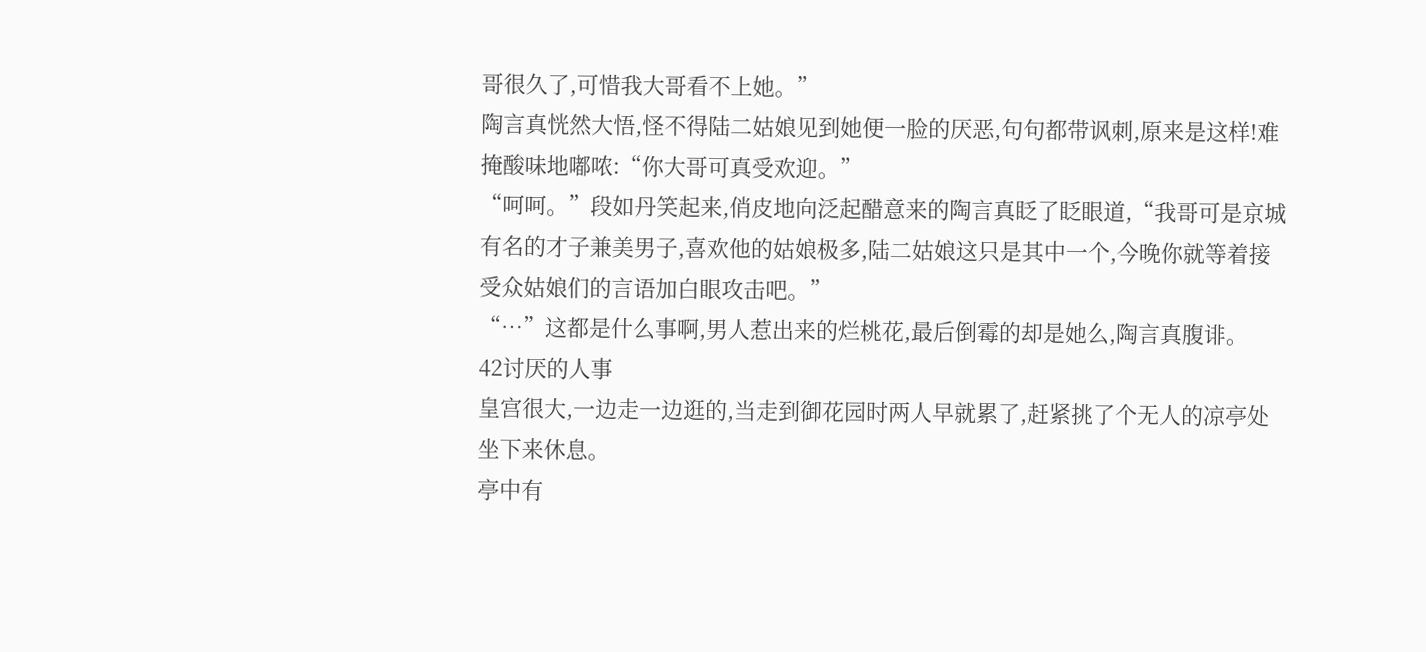哥很久了,可惜我大哥看不上她。”
陶言真恍然大悟,怪不得陆二姑娘见到她便一脸的厌恶,句句都带讽刺,原来是这样!难掩酸味地嘟哝:“你大哥可真受欢迎。”
“呵呵。”段如丹笑起来,俏皮地向泛起醋意来的陶言真眨了眨眼道,“我哥可是京城有名的才子兼美男子,喜欢他的姑娘极多,陆二姑娘这只是其中一个,今晚你就等着接受众姑娘们的言语加白眼攻击吧。”
“…”这都是什么事啊,男人惹出来的烂桃花,最后倒霉的却是她么,陶言真腹诽。
42讨厌的人事
皇宫很大,一边走一边逛的,当走到御花园时两人早就累了,赶紧挑了个无人的凉亭处坐下来休息。
亭中有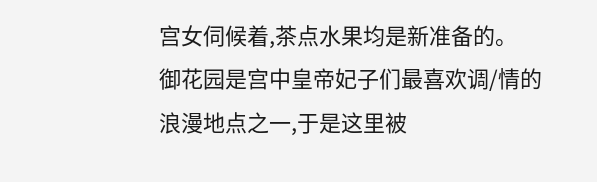宫女伺候着,茶点水果均是新准备的。
御花园是宫中皇帝妃子们最喜欢调/情的浪漫地点之一,于是这里被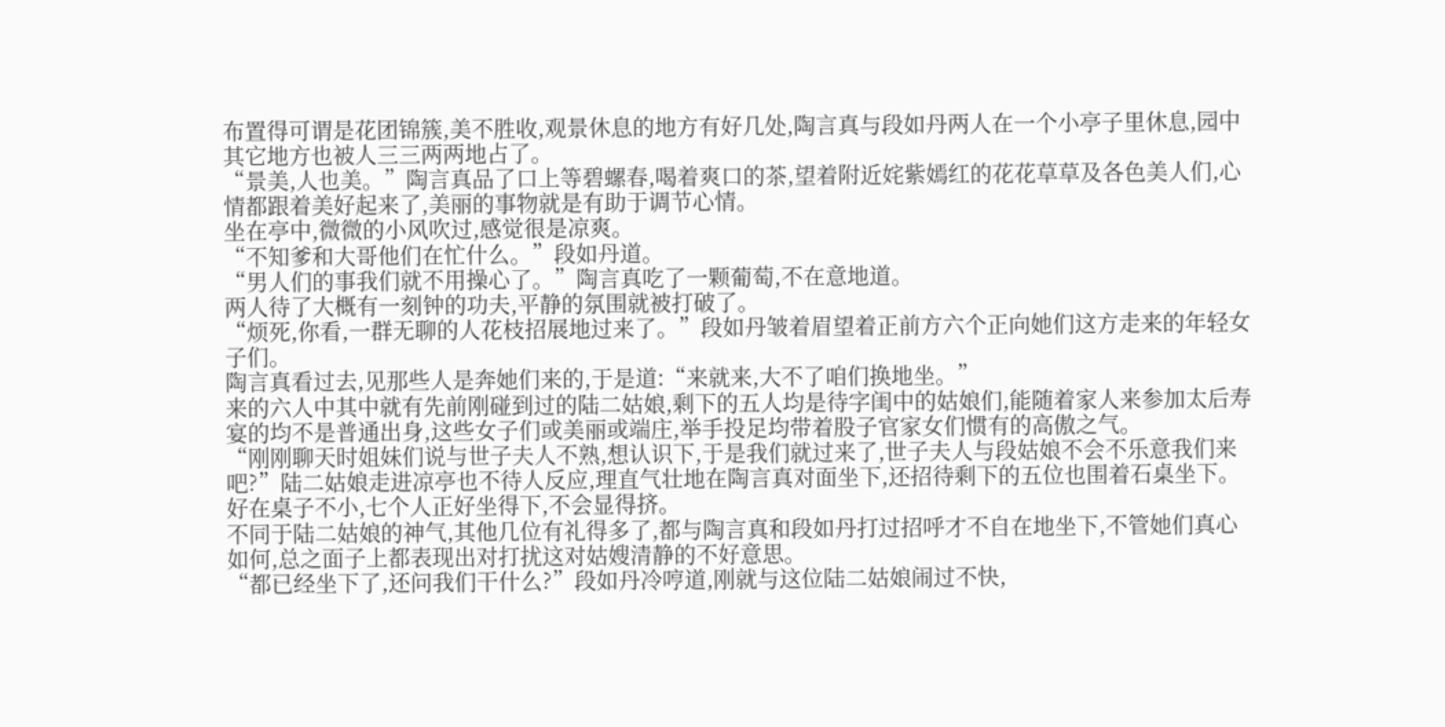布置得可谓是花团锦簇,美不胜收,观景休息的地方有好几处,陶言真与段如丹两人在一个小亭子里休息,园中其它地方也被人三三两两地占了。
“景美,人也美。”陶言真品了口上等碧螺春,喝着爽口的茶,望着附近姹紫嫣红的花花草草及各色美人们,心情都跟着美好起来了,美丽的事物就是有助于调节心情。
坐在亭中,微微的小风吹过,感觉很是凉爽。
“不知爹和大哥他们在忙什么。”段如丹道。
“男人们的事我们就不用操心了。”陶言真吃了一颗葡萄,不在意地道。
两人待了大概有一刻钟的功夫,平静的氛围就被打破了。
“烦死,你看,一群无聊的人花枝招展地过来了。”段如丹皱着眉望着正前方六个正向她们这方走来的年轻女子们。
陶言真看过去,见那些人是奔她们来的,于是道:“来就来,大不了咱们换地坐。”
来的六人中其中就有先前刚碰到过的陆二姑娘,剩下的五人均是待字闺中的姑娘们,能随着家人来参加太后寿宴的均不是普通出身,这些女子们或美丽或端庄,举手投足均带着股子官家女们惯有的高傲之气。
“刚刚聊天时姐妹们说与世子夫人不熟,想认识下,于是我们就过来了,世子夫人与段姑娘不会不乐意我们来吧?”陆二姑娘走进凉亭也不待人反应,理直气壮地在陶言真对面坐下,还招待剩下的五位也围着石桌坐下。
好在桌子不小,七个人正好坐得下,不会显得挤。
不同于陆二姑娘的神气,其他几位有礼得多了,都与陶言真和段如丹打过招呼才不自在地坐下,不管她们真心如何,总之面子上都表现出对打扰这对姑嫂清静的不好意思。
“都已经坐下了,还问我们干什么?”段如丹冷哼道,刚就与这位陆二姑娘闹过不快,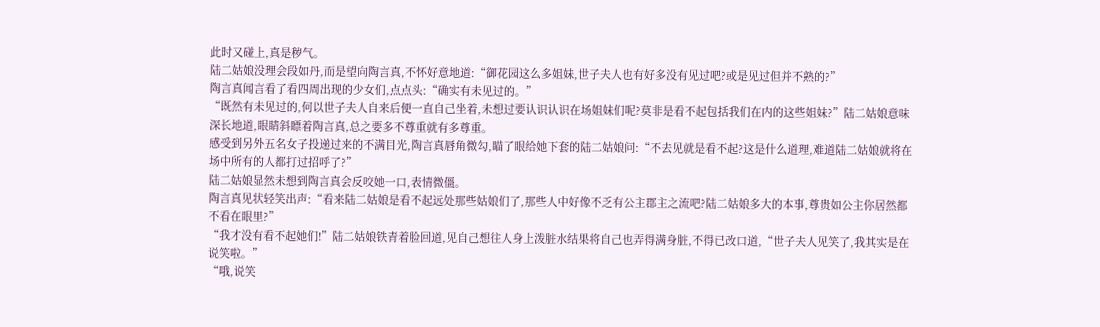此时又碰上,真是秽气。
陆二姑娘没理会段如丹,而是望向陶言真,不怀好意地道:“御花园这么多姐妹,世子夫人也有好多没有见过吧?或是见过但并不熟的?”
陶言真闻言看了看四周出现的少女们,点点头:“确实有未见过的。”
“既然有未见过的,何以世子夫人自来后便一直自己坐着,未想过要认识认识在场姐妹们呢?莫非是看不起包括我们在内的这些姐妹?”陆二姑娘意味深长地道,眼睛斜瞟着陶言真,总之要多不尊重就有多尊重。
感受到另外五名女子投递过来的不满目光,陶言真唇角微勾,瞄了眼给她下套的陆二姑娘问:“不去见就是看不起?这是什么道理,难道陆二姑娘就将在场中所有的人都打过招呼了?”
陆二姑娘显然未想到陶言真会反咬她一口,表情微僵。
陶言真见状轻笑出声:“看来陆二姑娘是看不起远处那些姑娘们了,那些人中好像不乏有公主郡主之流吧?陆二姑娘多大的本事,尊贵如公主你居然都不看在眼里?”
“我才没有看不起她们!”陆二姑娘铁青着脸回道,见自己想往人身上泼脏水结果将自己也弄得满身脏,不得已改口道,“世子夫人见笑了,我其实是在说笑啦。”
“哦,说笑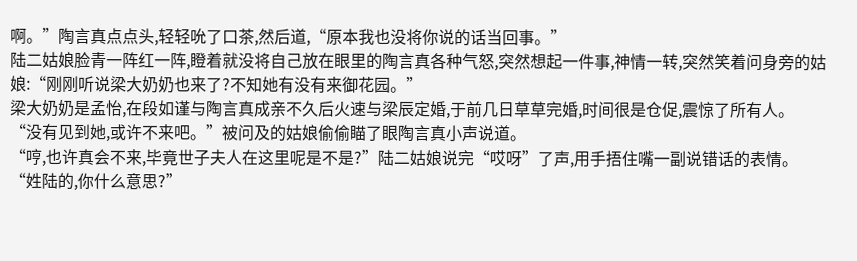啊。”陶言真点点头,轻轻吮了口茶,然后道,“原本我也没将你说的话当回事。”
陆二姑娘脸青一阵红一阵,瞪着就没将自己放在眼里的陶言真各种气怒,突然想起一件事,神情一转,突然笑着问身旁的姑娘:“刚刚听说梁大奶奶也来了?不知她有没有来御花园。”
梁大奶奶是孟怡,在段如谨与陶言真成亲不久后火速与梁辰定婚,于前几日草草完婚,时间很是仓促,震惊了所有人。
“没有见到她,或许不来吧。”被问及的姑娘偷偷瞄了眼陶言真小声说道。
“哼,也许真会不来,毕竟世子夫人在这里呢是不是?”陆二姑娘说完“哎呀”了声,用手捂住嘴一副说错话的表情。
“姓陆的,你什么意思?”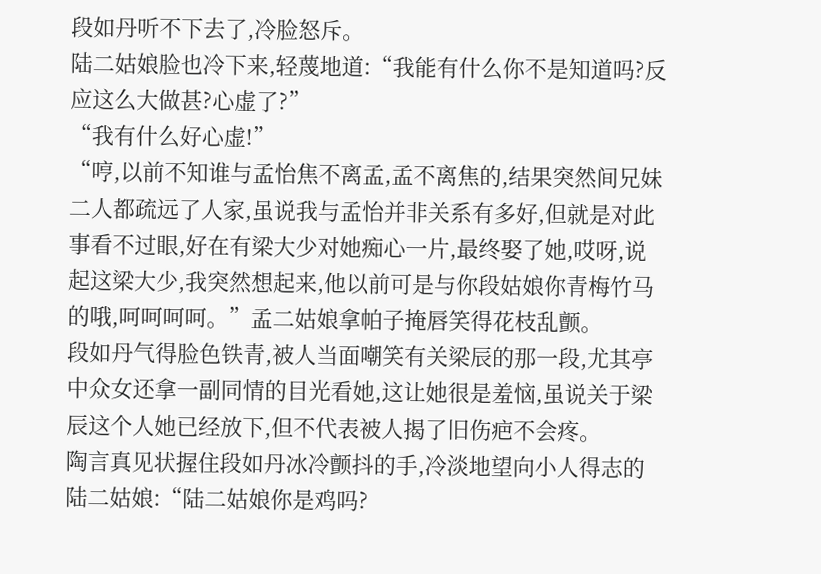段如丹听不下去了,冷脸怒斥。
陆二姑娘脸也冷下来,轻蔑地道:“我能有什么你不是知道吗?反应这么大做甚?心虚了?”
“我有什么好心虚!”
“哼,以前不知谁与孟怡焦不离孟,孟不离焦的,结果突然间兄妹二人都疏远了人家,虽说我与孟怡并非关系有多好,但就是对此事看不过眼,好在有梁大少对她痴心一片,最终娶了她,哎呀,说起这梁大少,我突然想起来,他以前可是与你段姑娘你青梅竹马的哦,呵呵呵呵。”孟二姑娘拿帕子掩唇笑得花枝乱颤。
段如丹气得脸色铁青,被人当面嘲笑有关梁辰的那一段,尤其亭中众女还拿一副同情的目光看她,这让她很是羞恼,虽说关于梁辰这个人她已经放下,但不代表被人揭了旧伤疤不会疼。
陶言真见状握住段如丹冰冷颤抖的手,冷淡地望向小人得志的陆二姑娘:“陆二姑娘你是鸡吗?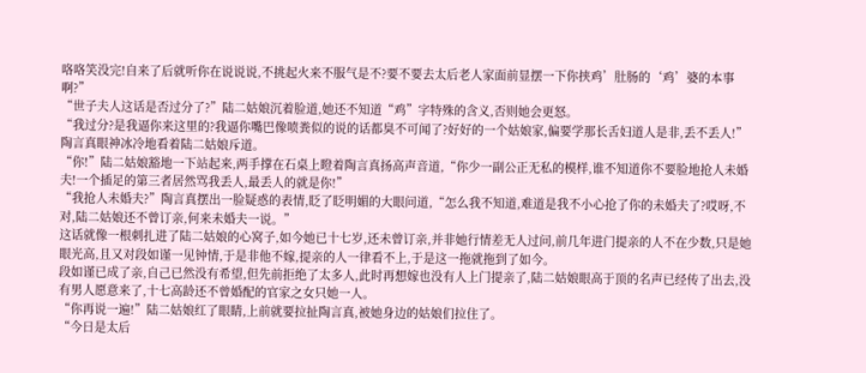咯咯笑没完!自来了后就听你在说说说,不挑起火来不服气是不?要不要去太后老人家面前显摆一下你挟鸡’肚肠的‘鸡’婆的本事啊?”
“世子夫人这话是否过分了?”陆二姑娘沉着脸道,她还不知道“鸡”字特殊的含义,否则她会更怒。
“我过分?是我逼你来这里的?我逼你嘴巴像喷粪似的说的话都臭不可闻了?好好的一个姑娘家,偏要学那长舌妇道人是非,丢不丢人!”陶言真眼神冰冷地看着陆二姑娘斥道。
“你!”陆二姑娘豁地一下站起来,两手撑在石桌上瞪着陶言真扬高声音道,“你少一副公正无私的模样,谁不知道你不要脸地抢人未婚夫!一个插足的第三者居然骂我丢人,最丢人的就是你!”
“我抢人未婚夫?”陶言真摆出一脸疑惑的表情,眨了眨明媚的大眼问道,“怎么我不知道,难道是我不小心抢了你的未婚夫了?哎呀,不对,陆二姑娘还不曾订亲,何来未婚夫一说。”
这话就像一根刺扎进了陆二姑娘的心窝子,如今她已十七岁,还未曾订亲,并非她行情差无人过问,前几年进门提亲的人不在少数,只是她眼光高,且又对段如谨一见钟情,于是非他不嫁,提亲的人一律看不上,于是这一拖就拖到了如今。
段如谨已成了亲,自己已然没有希望,但先前拒绝了太多人,此时再想嫁也没有人上门提亲了,陆二姑娘眼高于顶的名声已经传了出去,没有男人愿意来了,十七高龄还不曾婚配的官家之女只她一人。
“你再说一遍!”陆二姑娘红了眼睛,上前就要拉扯陶言真,被她身边的姑娘们拉住了。
“今日是太后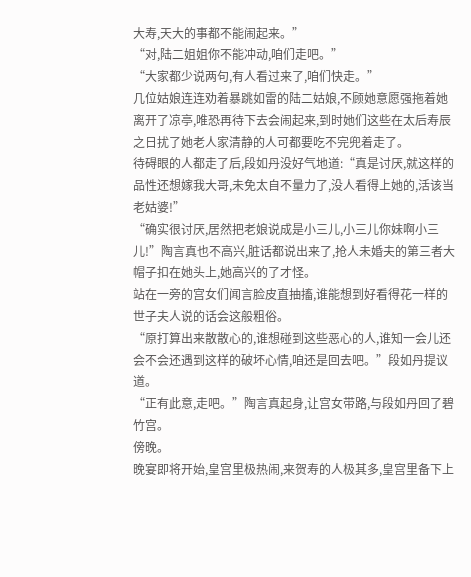大寿,天大的事都不能闹起来。”
“对,陆二姐姐你不能冲动,咱们走吧。”
“大家都少说两句,有人看过来了,咱们快走。”
几位姑娘连连劝着暴跳如雷的陆二姑娘,不顾她意愿强拖着她离开了凉亭,唯恐再待下去会闹起来,到时她们这些在太后寿辰之日扰了她老人家清静的人可都要吃不完兜着走了。
待碍眼的人都走了后,段如丹没好气地道:“真是讨厌,就这样的品性还想嫁我大哥,未免太自不量力了,没人看得上她的,活该当老姑婆!”
“确实很讨厌,居然把老娘说成是小三儿,小三儿你妹啊小三儿!”陶言真也不高兴,脏话都说出来了,抢人未婚夫的第三者大帽子扣在她头上,她高兴的了才怪。
站在一旁的宫女们闻言脸皮直抽搐,谁能想到好看得花一样的世子夫人说的话会这般粗俗。
“原打算出来散散心的,谁想碰到这些恶心的人,谁知一会儿还会不会还遇到这样的破坏心情,咱还是回去吧。”段如丹提议道。
“正有此意,走吧。”陶言真起身,让宫女带路,与段如丹回了碧竹宫。
傍晚。
晚宴即将开始,皇宫里极热闹,来贺寿的人极其多,皇宫里备下上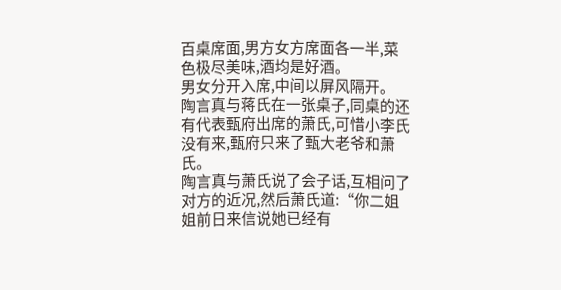百桌席面,男方女方席面各一半,菜色极尽美味,酒均是好酒。
男女分开入席,中间以屏风隔开。
陶言真与蒋氏在一张桌子,同桌的还有代表甄府出席的萧氏,可惜小李氏没有来,甄府只来了甄大老爷和萧氏。
陶言真与萧氏说了会子话,互相问了对方的近况,然后萧氏道:“你二姐姐前日来信说她已经有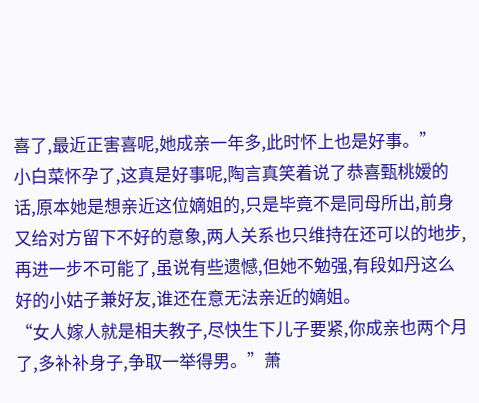喜了,最近正害喜呢,她成亲一年多,此时怀上也是好事。”
小白菜怀孕了,这真是好事呢,陶言真笑着说了恭喜甄桃嫒的话,原本她是想亲近这位嫡姐的,只是毕竟不是同母所出,前身又给对方留下不好的意象,两人关系也只维持在还可以的地步,再进一步不可能了,虽说有些遗憾,但她不勉强,有段如丹这么好的小姑子兼好友,谁还在意无法亲近的嫡姐。
“女人嫁人就是相夫教子,尽快生下儿子要紧,你成亲也两个月了,多补补身子,争取一举得男。”萧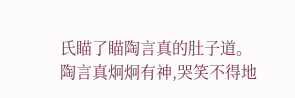氏瞄了瞄陶言真的肚子道。
陶言真炯炯有神,哭笑不得地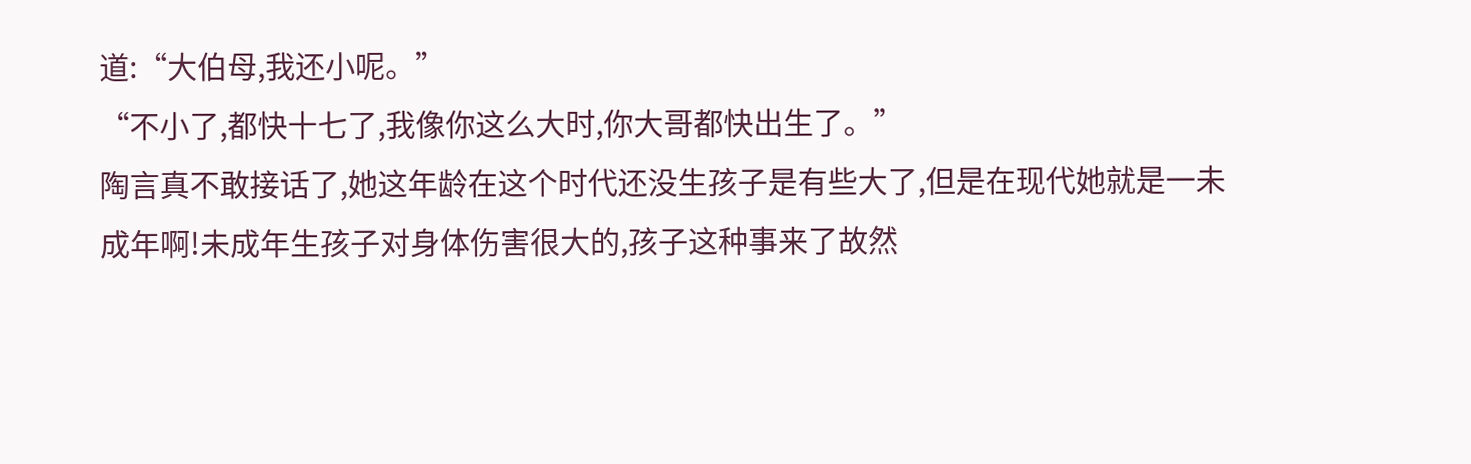道:“大伯母,我还小呢。”
“不小了,都快十七了,我像你这么大时,你大哥都快出生了。”
陶言真不敢接话了,她这年龄在这个时代还没生孩子是有些大了,但是在现代她就是一未成年啊!未成年生孩子对身体伤害很大的,孩子这种事来了故然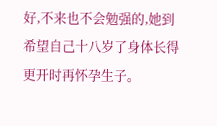好,不来也不会勉强的,她到希望自己十八岁了身体长得更开时再怀孕生子。